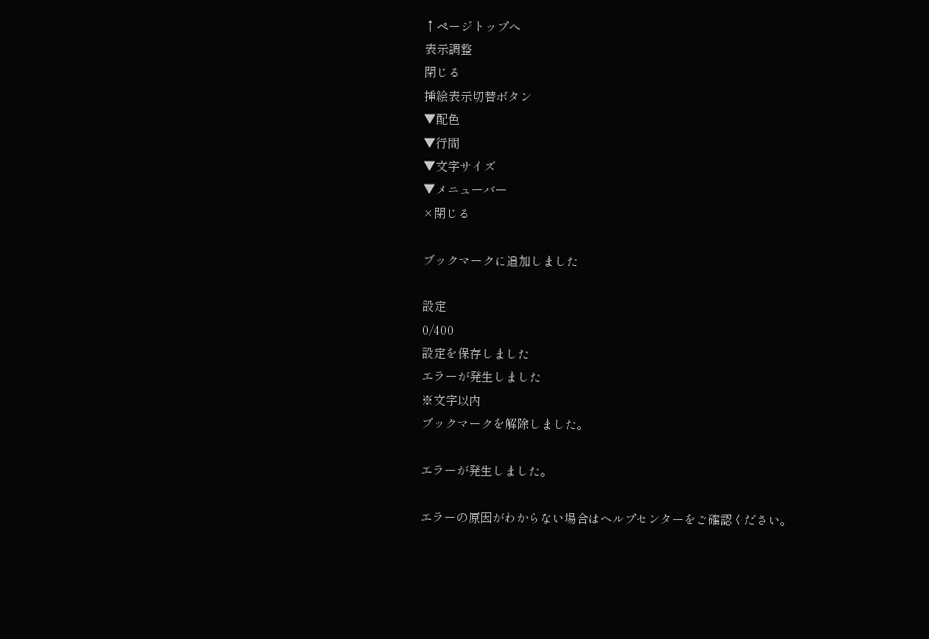↑ページトップへ
表示調整
閉じる
挿絵表示切替ボタン
▼配色
▼行間
▼文字サイズ
▼メニューバー
×閉じる

ブックマークに追加しました

設定
0/400
設定を保存しました
エラーが発生しました
※文字以内
ブックマークを解除しました。

エラーが発生しました。

エラーの原因がわからない場合はヘルプセンターをご確認ください。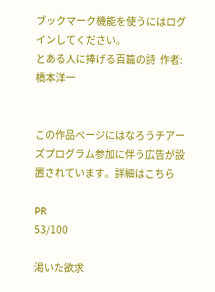ブックマーク機能を使うにはログインしてください。
とある人に捧げる百篇の詩  作者: 橋本洋一


この作品ページにはなろうチアーズプログラム参加に伴う広告が設置されています。詳細はこちら

PR
53/100

渇いた欲求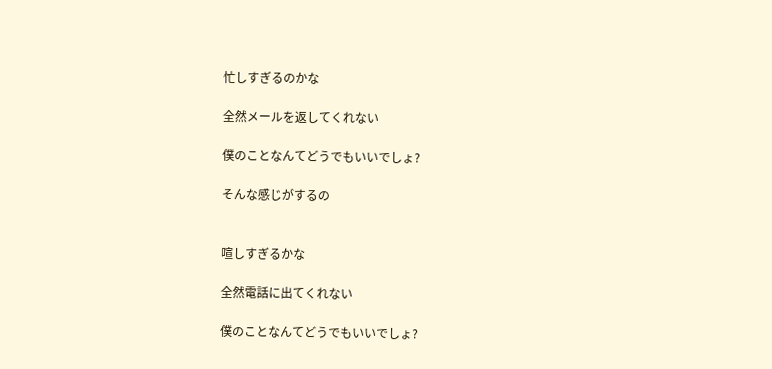忙しすぎるのかな

全然メールを返してくれない

僕のことなんてどうでもいいでしょ?

そんな感じがするの


喧しすぎるかな

全然電話に出てくれない

僕のことなんてどうでもいいでしょ?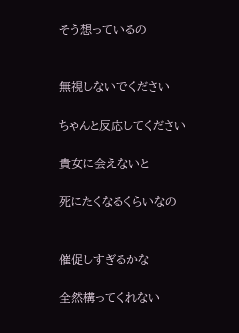そう想っているの


無視しないでください

ちゃんと反応してください

貴女に会えないと

死にたくなるくらいなの


催促しすぎるかな

全然構ってくれない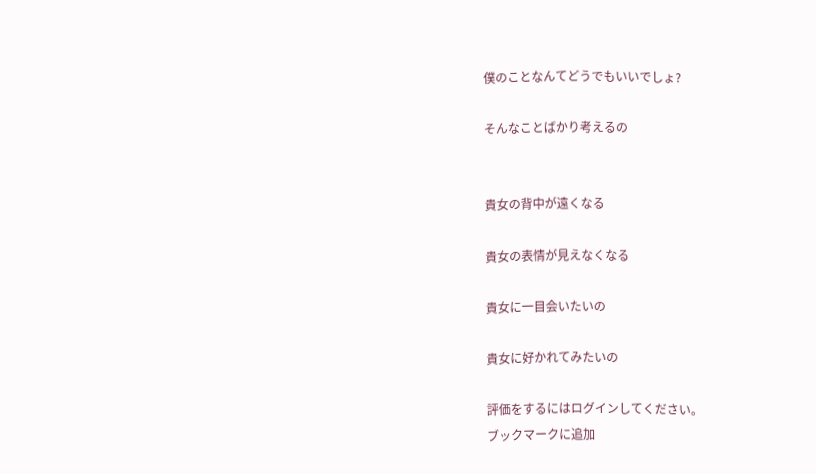僕のことなんてどうでもいいでしょ?

そんなことばかり考えるの


貴女の背中が遠くなる

貴女の表情が見えなくなる

貴女に一目会いたいの

貴女に好かれてみたいの

評価をするにはログインしてください。
ブックマークに追加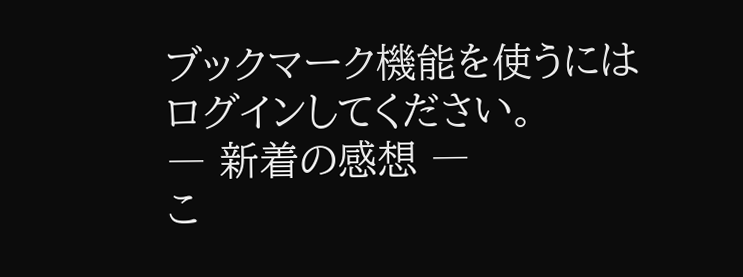ブックマーク機能を使うにはログインしてください。
― 新着の感想 ―
こ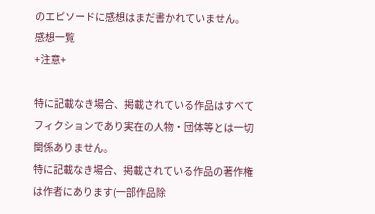のエピソードに感想はまだ書かれていません。
感想一覧
+注意+

特に記載なき場合、掲載されている作品はすべてフィクションであり実在の人物・団体等とは一切関係ありません。
特に記載なき場合、掲載されている作品の著作権は作者にあります(一部作品除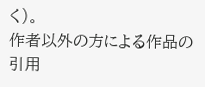く)。
作者以外の方による作品の引用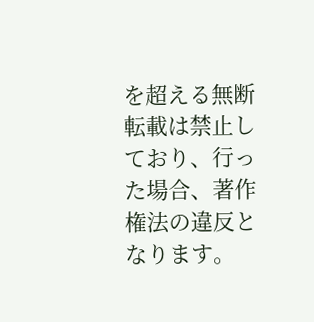を超える無断転載は禁止しており、行った場合、著作権法の違反となります。